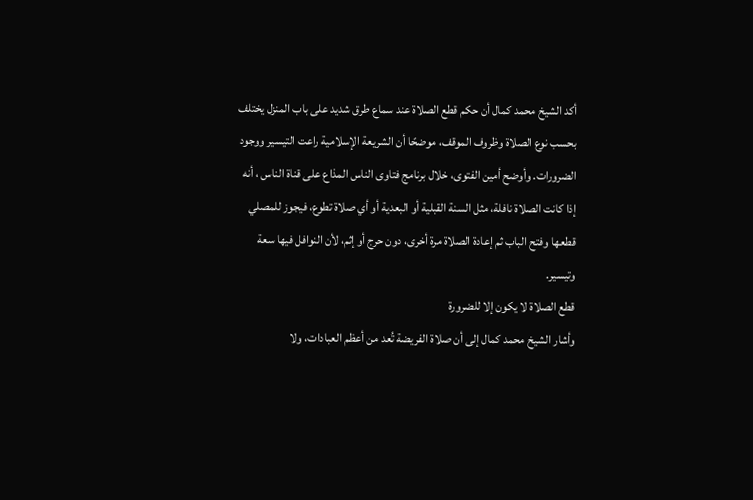أكد الشيخ محمد كمال أن حكم قطع الصلاة عند سماع طرق شديد على باب المنزل يختلف بحسب نوع الصلاة وظروف الموقف، موضحًا أن الشريعة الإسلامية راعت التيسير ووجود الضرورات. وأوضح أمين الفتوى، خلال برنامج فتاوى الناس المذاع على قناة الناس ، أنه إذا كانت الصلاة نافلة، مثل السنة القبلية أو البعدية أو أي صلاة تطوع، فيجوز للمصلي قطعها وفتح الباب ثم إعادة الصلاة مرة أخرى، دون حرج أو إثم، لأن النوافل فيها سعة وتيسير.
قطع الصلاة لا يكون إلا للضرورة
وأشار الشيخ محمد كمال إلى أن صلاة الفريضة تُعد من أعظم العبادات، ولا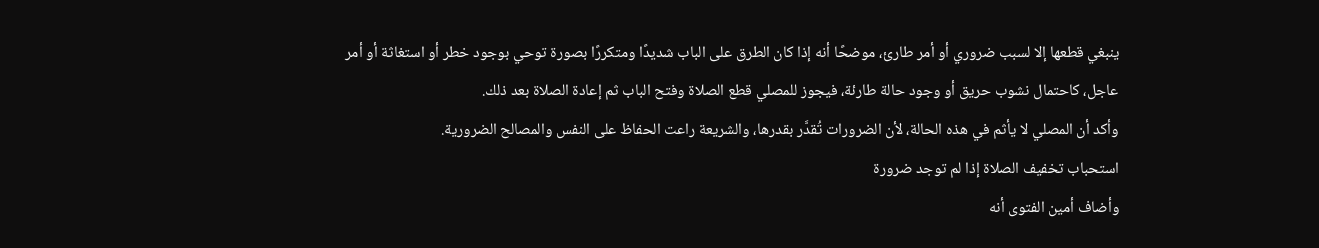ينبغي قطعها إلا لسبب ضروري أو أمر طارئ، موضحًا أنه إذا كان الطرق على الباب شديدًا ومتكررًا بصورة توحي بوجود خطر أو استغاثة أو أمر عاجل، كاحتمال نشوب حريق أو وجود حالة طارئة، فيجوز للمصلي قطع الصلاة وفتح الباب ثم إعادة الصلاة بعد ذلك.
وأكد أن المصلي لا يأثم في هذه الحالة، لأن الضرورات تُقدَّر بقدرها، والشريعة راعت الحفاظ على النفس والمصالح الضرورية.
استحباب تخفيف الصلاة إذا لم توجد ضرورة
وأضاف أمين الفتوى أنه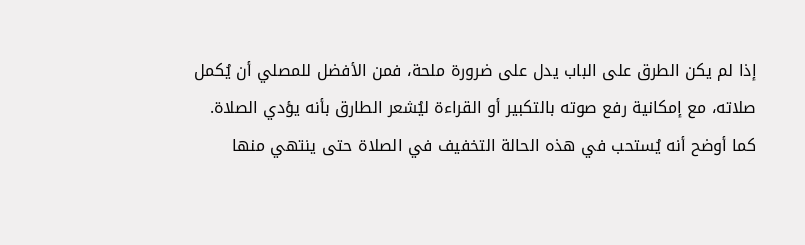إذا لم يكن الطرق على الباب يدل على ضرورة ملحة، فمن الأفضل للمصلي أن يُكمل صلاته، مع إمكانية رفع صوته بالتكبير أو القراءة ليُشعر الطارق بأنه يؤدي الصلاة.
كما أوضح أنه يُستحب في هذه الحالة التخفيف في الصلاة حتى ينتهي منها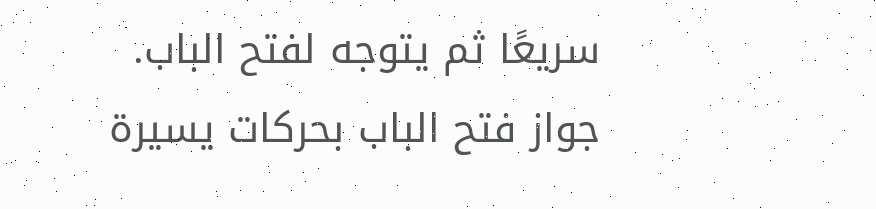سريعًا ثم يتوجه لفتح الباب.
جواز فتح الباب بحركات يسيرة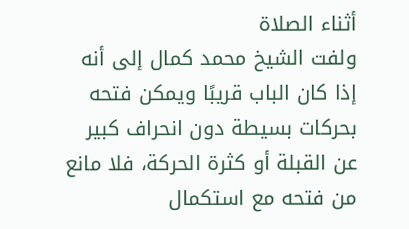أثناء الصلاة
ولفت الشيخ محمد كمال إلى أنه إذا كان الباب قريبًا ويمكن فتحه بحركات بسيطة دون انحراف كبير عن القبلة أو كثرة الحركة، فلا مانع من فتحه مع استكمال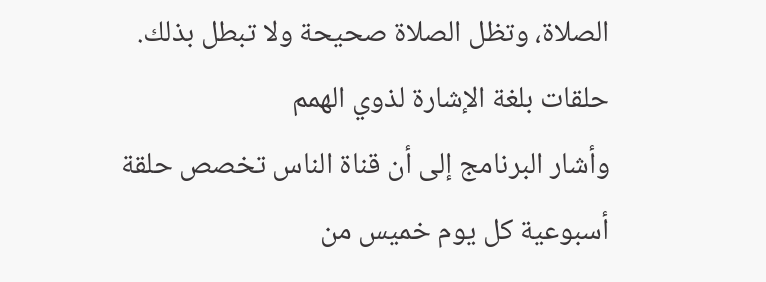الصلاة، وتظل الصلاة صحيحة ولا تبطل بذلك.
حلقات بلغة الإشارة لذوي الهمم
وأشار البرنامج إلى أن قناة الناس تخصص حلقة أسبوعية كل يوم خميس من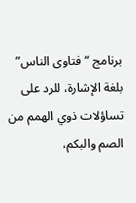برنامج “فتاوى الناس” بلغة الإشارة، للرد على تساؤلات ذوي الهمم من الصم والبكم،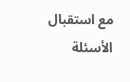مع استقبال الأسئلة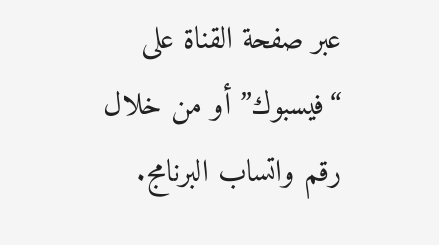عبر صفحة القناة على “فيسبوك” أو من خلال رقم واتساب البرنامج.